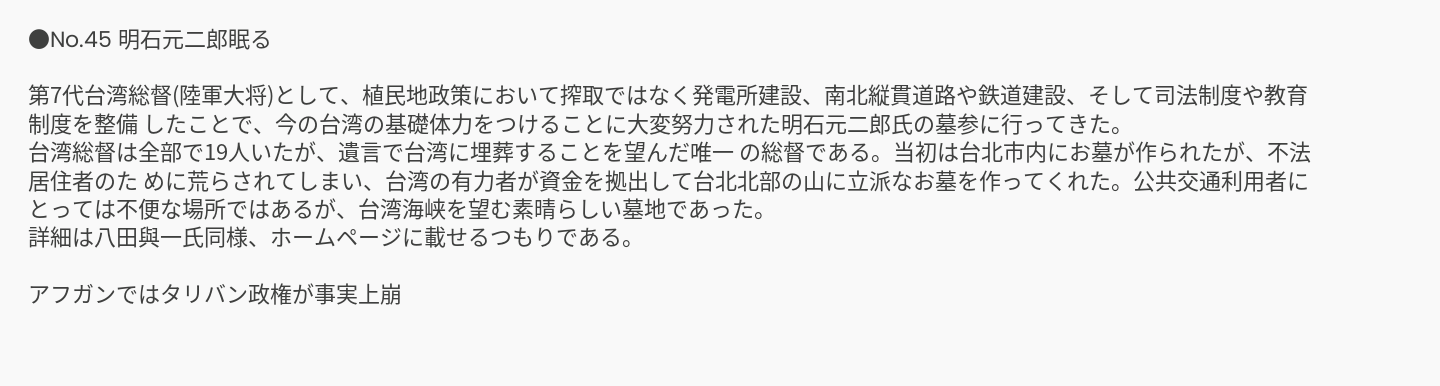●No.45 明石元二郎眠る

第7代台湾総督(陸軍大将)として、植民地政策において搾取ではなく発電所建設、南北縦貫道路や鉄道建設、そして司法制度や教育制度を整備 したことで、今の台湾の基礎体力をつけることに大変努力された明石元二郎氏の墓参に行ってきた。
台湾総督は全部で19人いたが、遺言で台湾に埋葬することを望んだ唯一 の総督である。当初は台北市内にお墓が作られたが、不法居住者のた めに荒らされてしまい、台湾の有力者が資金を拠出して台北北部の山に立派なお墓を作ってくれた。公共交通利用者にとっては不便な場所ではあるが、台湾海峡を望む素晴らしい墓地であった。
詳細は八田與一氏同様、ホームページに載せるつもりである。

アフガンではタリバン政権が事実上崩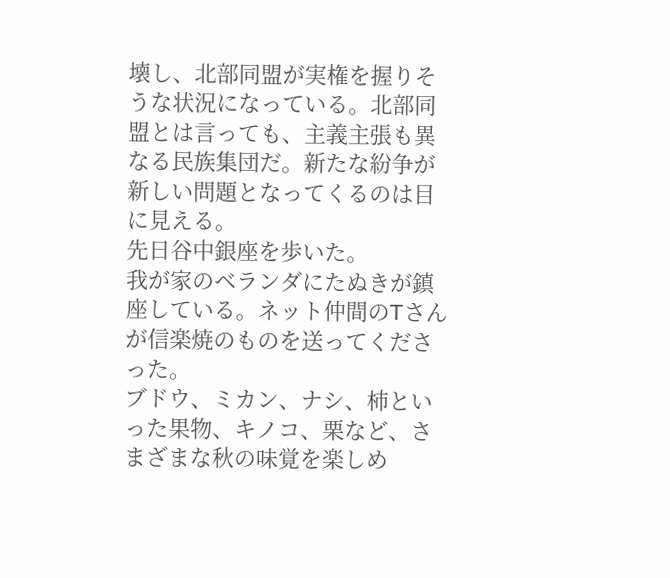壊し、北部同盟が実権を握りそうな状況になっている。北部同盟とは言っても、主義主張も異なる民族集団だ。新たな紛争が新しい問題となってくるのは目に見える。
先日谷中銀座を歩いた。
我が家のベランダにたぬきが鎮座している。ネット仲間のTさんが信楽焼のものを送ってくださった。
ブドウ、ミカン、ナシ、柿といった果物、キノコ、栗など、さまざまな秋の味覚を楽しめ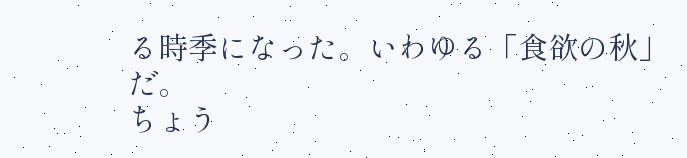る時季になった。いわゆる「食欲の秋」だ。
ちょう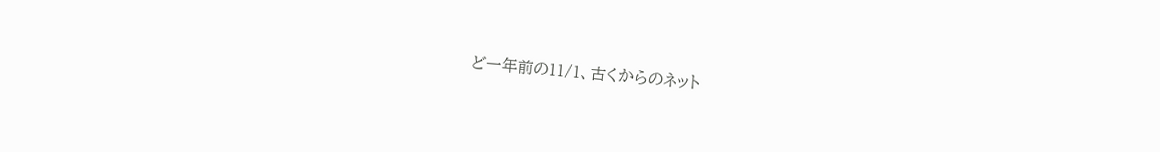ど一年前の11/1、古くからのネット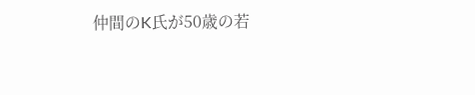仲間のK氏が50歳の若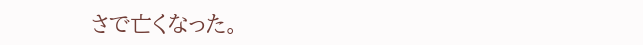さで亡くなった。